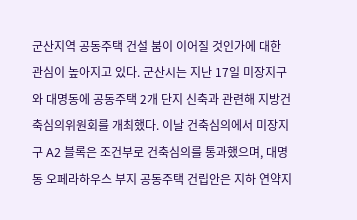군산지역 공동주택 건설 붐이 이어질 것인가에 대한 관심이 높아지고 있다. 군산시는 지난 17일 미장지구와 대명동에 공동주택 2개 단지 신축과 관련해 지방건축심의위원회를 개최했다. 이날 건축심의에서 미장지구 A2 블록은 조건부로 건축심의를 통과했으며, 대명동 오페라하우스 부지 공동주택 건립안은 지하 연약지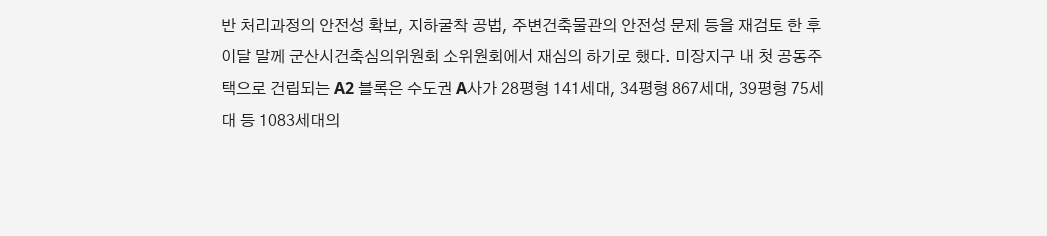반 처리과정의 안전성 확보, 지하굴착 공법, 주변건축물관의 안전성 문제 등을 재검토 한 후 이달 말께 군산시건축심의위원회 소위원회에서 재심의 하기로 했다. 미장지구 내 첫 공동주택으로 건립되는 A2 블록은 수도권 A사가 28평형 141세대, 34평형 867세대, 39평형 75세대 등 1083세대의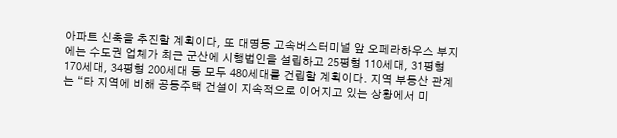아파트 신축을 추진할 계획이다, 또 대명동 고속버스터미널 앞 오페라하우스 부지에는 수도권 업체가 최근 군산에 시행법인을 설립하고 25평형 110세대, 31평형 170세대, 34평형 200세대 등 모두 480세대를 건립할 계획이다. 지역 부동산 관계는 “타 지역에 비해 공동주택 건설이 지속적으로 이어지고 있는 상황에서 미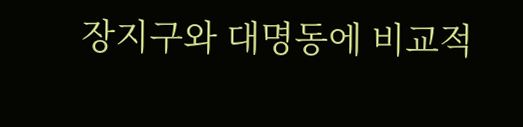장지구와 대명동에 비교적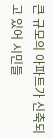큰 규모의 아파트가 신축되고 있어 시민들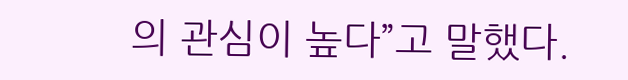의 관심이 높다”고 말했다.